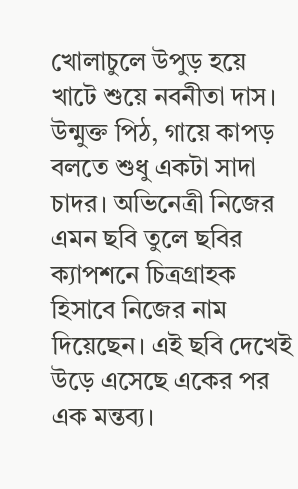খোলাচুলে উপুড় হয়ে খাটে শুয়ে নবনীতা দাস। উন্মুক্ত পিঠ, গায়ে কাপড় বলতে শুধু একটা সাদা চাদর। অভিনেত্রী নিজের এমন ছবি তুলে ছবির ক্যাপশনে চিত্রগ্রাহক হিসাবে নিজের নাম দিয়েছেন। এই ছবি দেখেই উড়ে এসেছে একের পর এক মন্তব্য।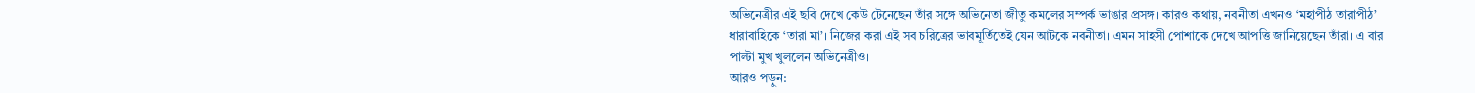অভিনেত্রীর এই ছবি দেখে কেউ টেনেছেন তাঁর সঙ্গে অভিনেতা জীতু কমলের সম্পর্ক ভাঙার প্রসঙ্গ। কারও কথায়, নবনীতা এখনও ‘মহাপীঠ তারাপীঠ’ ধারাবাহিকে ‘তারা মা’। নিজের করা এই সব চরিত্রের ভাবমূর্তিতেই যেন আটকে নবনীতা। এমন সাহসী পোশাকে দেখে আপত্তি জানিয়েছেন তাঁরা। এ বার পাল্টা মুখ খুললেন অভিনেত্রীও।
আরও পড়ুন: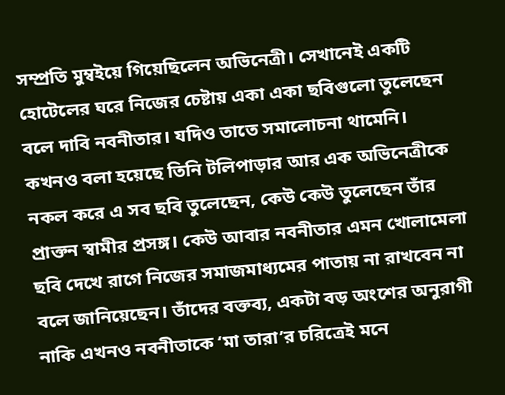সম্প্রতি মুম্বইয়ে গিয়েছিলেন অভিনেত্রী। সেখানেই একটি হোটেলের ঘরে নিজের চেষ্টায় একা একা ছবিগুলো তুলেছেন বলে দাবি নবনীতার। যদিও তাতে সমালোচনা থামেনি। কখনও বলা হয়েছে তিনি টলিপাড়ার আর এক অভিনেত্রীকে নকল করে এ সব ছবি তুলেছেন, কেউ কেউ তুলেছেন তাঁর প্রাক্তন স্বামীর প্রসঙ্গ। কেউ আবার নবনীতার এমন খোলামেলা ছবি দেখে রাগে নিজের সমাজমাধ্যমের পাতায় না রাখবেন না বলে জানিয়েছেন। তাঁদের বক্তব্য, একটা বড় অংশের অনুরাগী নাকি এখনও নবনীতাকে ‘মা তারা’র চরিত্রেই মনে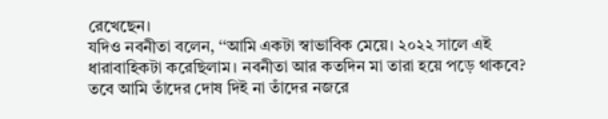রেখেছেন।
যদিও নবনীতা বলেন, ‘‘আমি একটা স্বাভাবিক মেয়ে। ২০২২ সালে এই ধারাবাহিকটা করেছিলাম। নবনীতা আর কতদিন মা তারা হয়ে পড়ে থাকবে? তবে আমি তাঁদের দোষ দিই না তাঁদের নজরে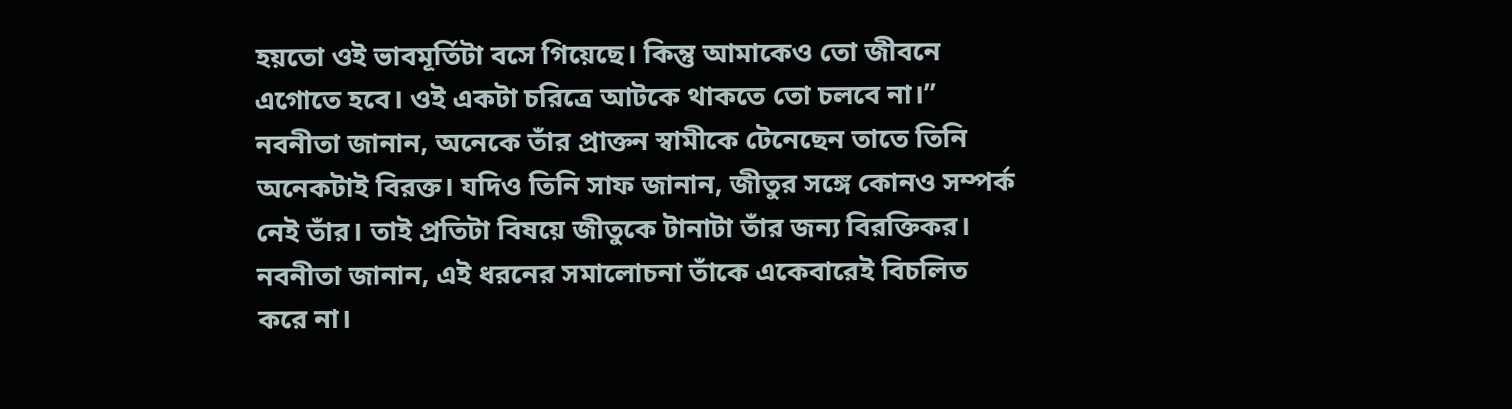হয়তো ওই ভাবমূর্তিটা বসে গিয়েছে। কিন্তু আমাকেও তো জীবনে এগোতে হবে। ওই একটা চরিত্রে আটকে থাকতে তো চলবে না।’’
নবনীতা জানান, অনেকে তাঁর প্রাক্তন স্বামীকে টেনেছেন তাতে তিনি অনেকটাই বিরক্ত। যদিও তিনি সাফ জানান, জীতুর সঙ্গে কোনও সম্পর্ক নেই তাঁর। তাই প্রতিটা বিষয়ে জীতুকে টানাটা তাঁর জন্য বিরক্তিকর। নবনীতা জানান, এই ধরনের সমালোচনা তাঁকে একেবারেই বিচলিত করে না।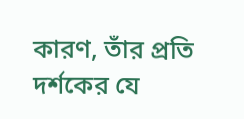কারণ, তাঁর প্রতি দর্শকের যে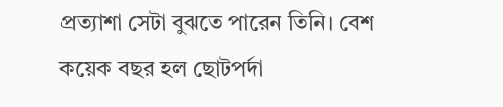প্রত্যাশা সেটা বুঝতে পারেন তিনি। বেশ কয়েক বছর হল ছোটপর্দা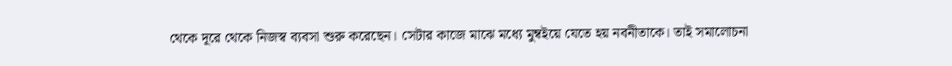থেকে দূরে থেকে নিজস্ব ব্যবসা শুরু করেছেন। সেটার কাজে মাঝে মধ্যে মুম্বইয়ে যেতে হয় নবনীতাকে। তাই সমালোচনা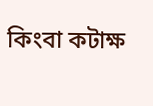কিংবা কটাক্ষ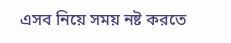এসব নিয়ে সময় নষ্ট করতে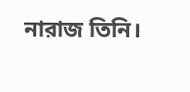নারাজ তিনি।